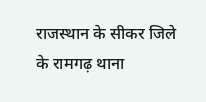राजस्थान के सीकर जिले के रामगढ़ थाना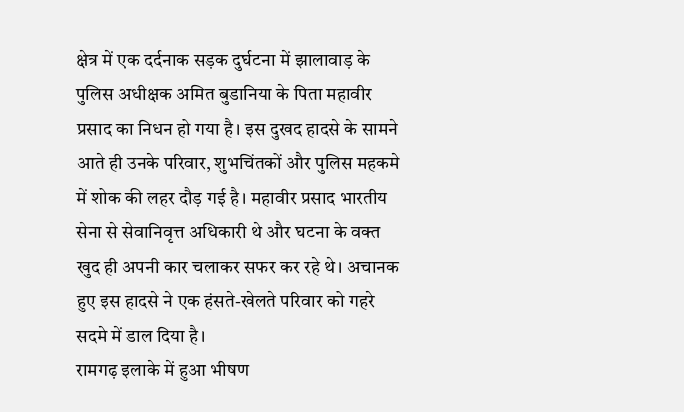क्षेत्र में एक दर्दनाक सड़क दुर्घटना में झालावाड़ के पुलिस अधीक्षक अमित बुडानिया के पिता महावीर प्रसाद का निधन हो गया है। इस दुखद हादसे के सामने आते ही उनके परिवार, शुभचिंतकों और पुलिस महकमे में शोक की लहर दौड़ गई है। महावीर प्रसाद भारतीय सेना से सेवानिवृत्त अधिकारी थे और घटना के वक्त खुद ही अपनी कार चलाकर सफर कर रहे थे। अचानक हुए इस हादसे ने एक हंसते-खेलते परिवार को गहरे सदमे में डाल दिया है।
रामगढ़ इलाके में हुआ भीषण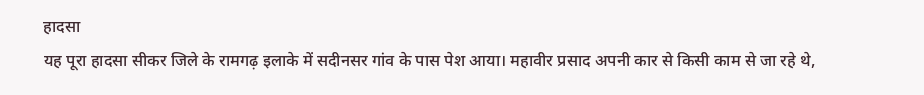हादसा
यह पूरा हादसा सीकर जिले के रामगढ़ इलाके में सदीनसर गांव के पास पेश आया। महावीर प्रसाद अपनी कार से किसी काम से जा रहे थे,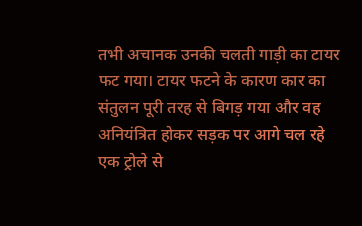तभी अचानक उनकी चलती गाड़ी का टायर फट गया। टायर फटने के कारण कार का संतुलन पूरी तरह से बिगड़ गया और वह अनियंत्रित होकर सड़क पर आगे चल रहे एक ट्रोले से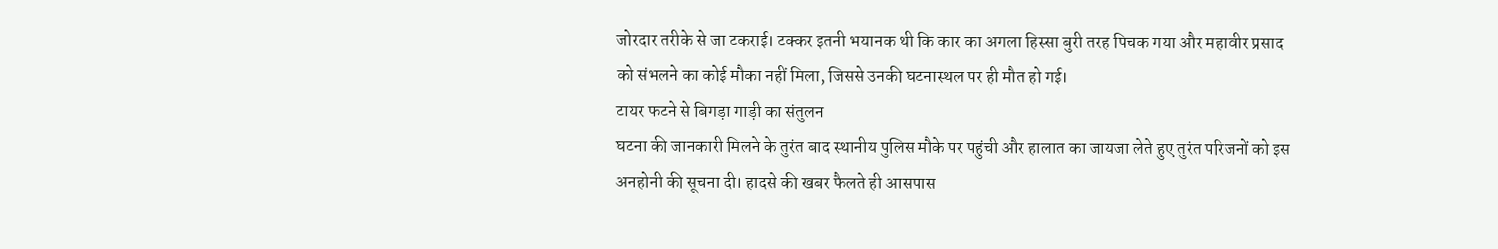जोरदार तरीके से जा टकराई। टक्कर इतनी भयानक थी कि कार का अगला हिस्सा बुरी तरह पिचक गया और महावीर प्रसाद को संभलने का कोई मौका नहीं मिला, जिससे उनकी घटनास्थल पर ही मौत हो गई।
टायर फटने से बिगड़ा गाड़ी का संतुलन
घटना की जानकारी मिलने के तुरंत बाद स्थानीय पुलिस मौके पर पहुंची और हालात का जायजा लेते हुए तुरंत परिजनों को इस अनहोनी की सूचना दी। हादसे की खबर फैलते ही आसपास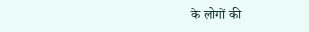के लोगों की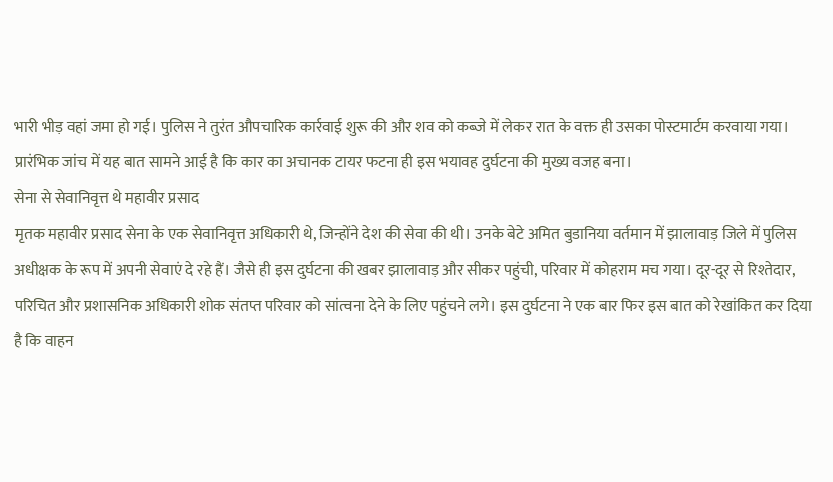भारी भीड़ वहां जमा हो गई। पुलिस ने तुरंत औपचारिक कार्रवाई शुरू की और शव को कब्जे में लेकर रात के वक्त ही उसका पोस्टमार्टम करवाया गया। प्रारंभिक जांच में यह बात सामने आई है कि कार का अचानक टायर फटना ही इस भयावह दुर्घटना की मुख्य वजह बना।
सेना से सेवानिवृत्त थे महावीर प्रसाद
मृतक महावीर प्रसाद सेना के एक सेवानिवृत्त अधिकारी थे, जिन्होंने देश की सेवा की थी। उनके बेटे अमित बुडानिया वर्तमान में झालावाड़ जिले में पुलिस अधीक्षक के रूप में अपनी सेवाएं दे रहे हैं। जैसे ही इस दुर्घटना की खबर झालावाड़ और सीकर पहुंची, परिवार में कोहराम मच गया। दूर-दूर से रिश्तेदार, परिचित और प्रशासनिक अधिकारी शोक संतप्त परिवार को सांत्वना देने के लिए पहुंचने लगे। इस दुर्घटना ने एक बार फिर इस बात को रेखांकित कर दिया है कि वाहन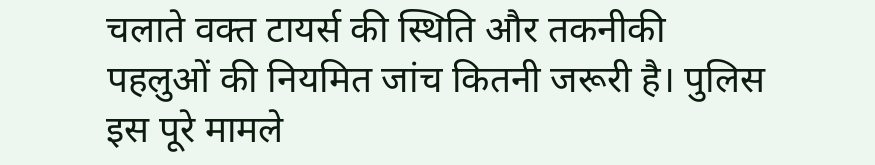चलाते वक्त टायर्स की स्थिति और तकनीकी पहलुओं की नियमित जांच कितनी जरूरी है। पुलिस इस पूरे मामले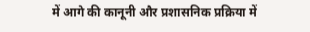में आगे की कानूनी और प्रशासनिक प्रक्रिया में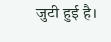जुटी हुई है।